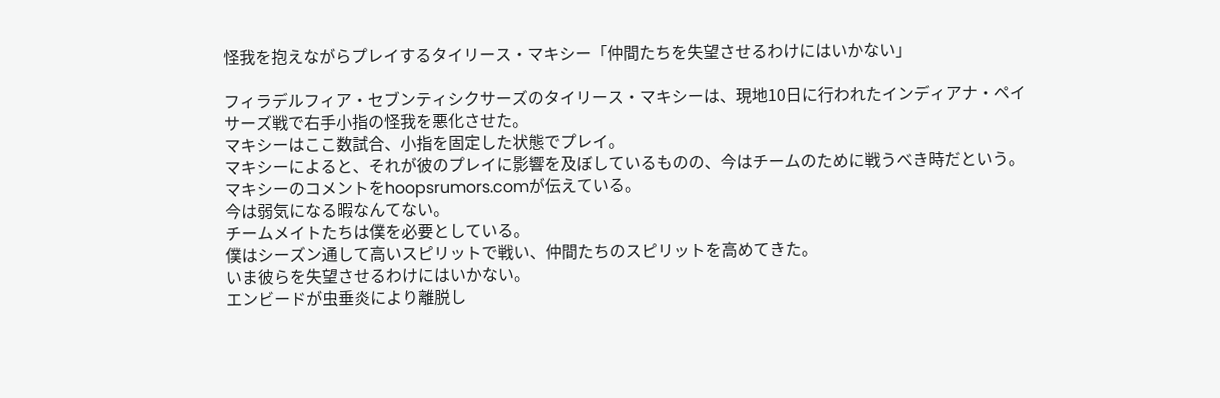怪我を抱えながらプレイするタイリース・マキシー「仲間たちを失望させるわけにはいかない」

フィラデルフィア・セブンティシクサーズのタイリース・マキシーは、現地10日に行われたインディアナ・ペイサーズ戦で右手小指の怪我を悪化させた。
マキシーはここ数試合、小指を固定した状態でプレイ。
マキシーによると、それが彼のプレイに影響を及ぼしているものの、今はチームのために戦うべき時だという。マキシーのコメントをhoopsrumors.comが伝えている。
今は弱気になる暇なんてない。
チームメイトたちは僕を必要としている。
僕はシーズン通して高いスピリットで戦い、仲間たちのスピリットを高めてきた。
いま彼らを失望させるわけにはいかない。
エンビードが虫垂炎により離脱し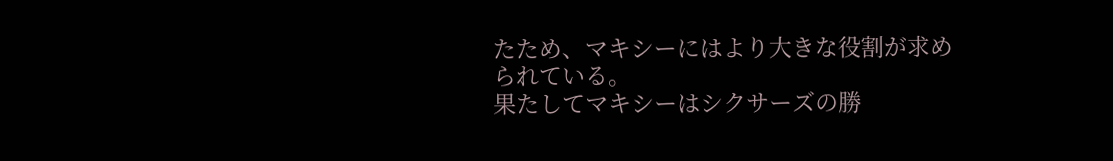たため、マキシーにはより大きな役割が求められている。
果たしてマキシーはシクサーズの勝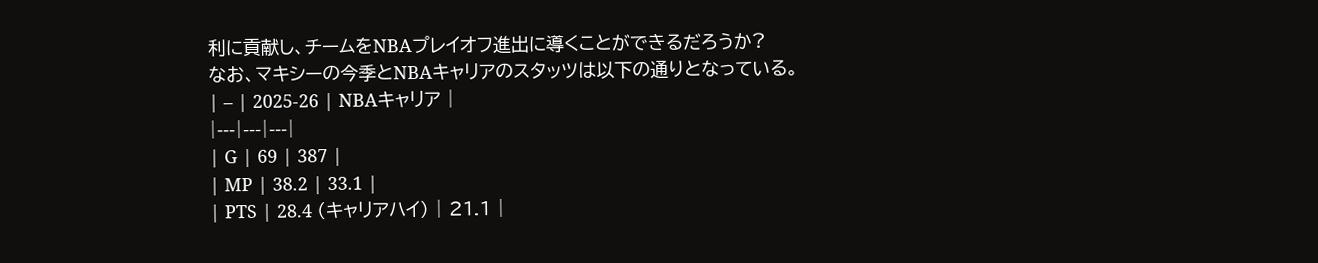利に貢献し、チームをNBAプレイオフ進出に導くことができるだろうか?
なお、マキシーの今季とNBAキャリアのスタッツは以下の通りとなっている。
| – | 2025-26 | NBAキャリア |
|---|---|---|
| G | 69 | 387 |
| MP | 38.2 | 33.1 |
| PTS | 28.4 (キャリアハイ) | 21.1 |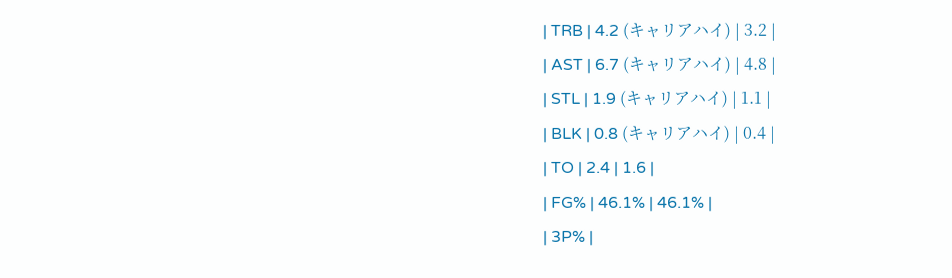| TRB | 4.2 (キャリアハイ) | 3.2 |
| AST | 6.7 (キャリアハイ) | 4.8 |
| STL | 1.9 (キャリアハイ) | 1.1 |
| BLK | 0.8 (キャリアハイ) | 0.4 |
| TO | 2.4 | 1.6 |
| FG% | 46.1% | 46.1% |
| 3P% |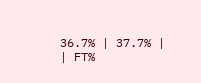36.7% | 37.7% |
| FT%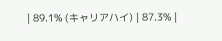| 89.1% (キャリアハイ) | 87.3% |